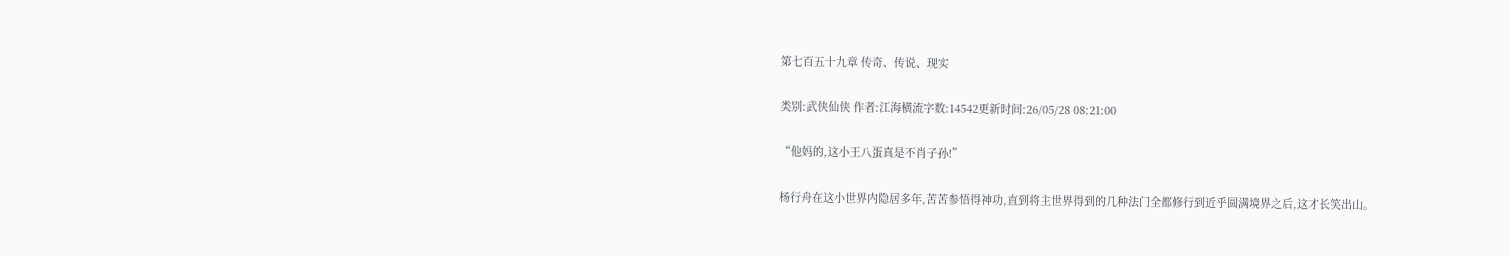第七百五十九章 传奇、传说、现实

类别:武侠仙侠 作者:江海横流字数:14542更新时间:26/05/28 08:21:00

“他妈的,这小王八蛋真是不肖子孙!”

杨行舟在这小世界内隐居多年,苦苦参悟得神功,直到将主世界得到的几种法门全都修行到近乎圆满境界之后,这才长笑出山。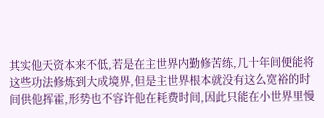其实他天资本来不低,若是在主世界内勤修苦练,几十年间便能将这些功法修炼到大成境界,但是主世界根本就没有这么宽裕的时间供他挥霍,形势也不容许他在耗费时间,因此只能在小世界里慢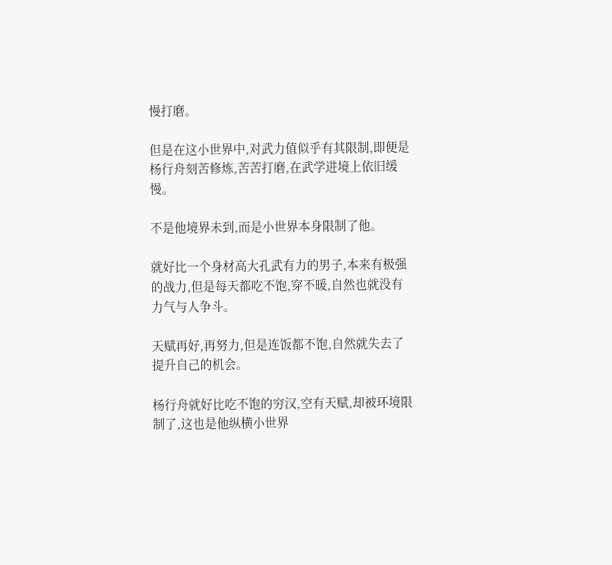慢打磨。

但是在这小世界中,对武力值似乎有其限制,即便是杨行舟刻苦修炼,苦苦打磨,在武学进境上依旧缓慢。

不是他境界未到,而是小世界本身限制了他。

就好比一个身材高大孔武有力的男子,本来有极强的战力,但是每天都吃不饱,穿不暖,自然也就没有力气与人争斗。

天赋再好,再努力,但是连饭都不饱,自然就失去了提升自己的机会。

杨行舟就好比吃不饱的穷汉,空有天赋,却被环境限制了,这也是他纵横小世界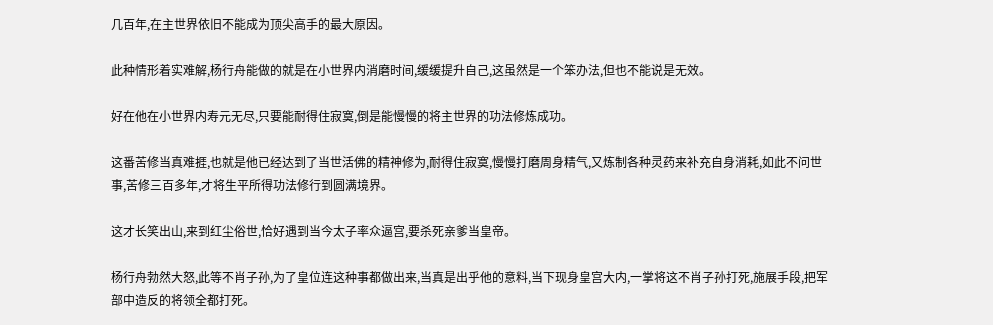几百年,在主世界依旧不能成为顶尖高手的最大原因。

此种情形着实难解,杨行舟能做的就是在小世界内消磨时间,缓缓提升自己,这虽然是一个笨办法,但也不能说是无效。

好在他在小世界内寿元无尽,只要能耐得住寂寞,倒是能慢慢的将主世界的功法修炼成功。

这番苦修当真难捱,也就是他已经达到了当世活佛的精神修为,耐得住寂寞,慢慢打磨周身精气,又炼制各种灵药来补充自身消耗,如此不问世事,苦修三百多年,才将生平所得功法修行到圆满境界。

这才长笑出山,来到红尘俗世,恰好遇到当今太子率众逼宫,要杀死亲爹当皇帝。

杨行舟勃然大怒,此等不肖子孙,为了皇位连这种事都做出来,当真是出乎他的意料,当下现身皇宫大内,一掌将这不肖子孙打死,施展手段,把军部中造反的将领全都打死。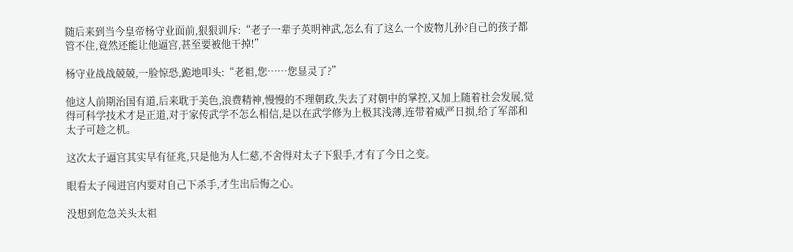随后来到当今皇帝杨守业面前,狠狠训斥:“老子一辈子英明神武,怎么有了这么一个废物儿孙?自己的孩子都管不住,竟然还能让他逼宫,甚至要被他干掉!”

杨守业战战兢兢,一脸惊恐,跪地叩头:“老祖,您……您显灵了?”

他这人前期治国有道,后来耽于美色,浪费精神,慢慢的不理朝政,失去了对朝中的掌控,又加上随着社会发展,觉得可科学技术才是正道,对于家传武学不怎么相信,是以在武学修为上极其浅薄,连带着威严日损,给了军部和太子可趁之机。

这次太子逼宫其实早有征兆,只是他为人仁慈,不舍得对太子下狠手,才有了今日之变。

眼看太子闯进宫内要对自己下杀手,才生出后悔之心。

没想到危急关头太祖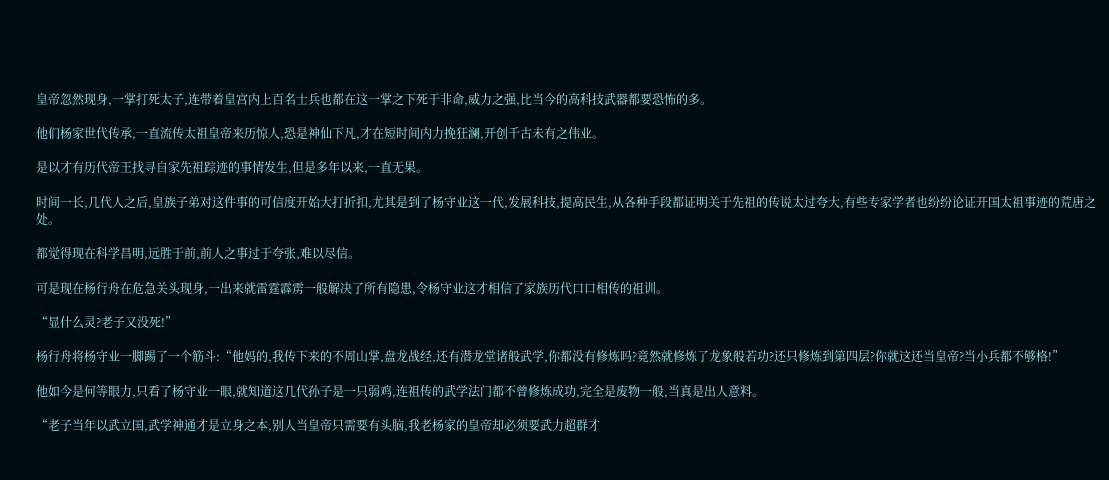皇帝忽然现身,一掌打死太子,连带着皇宫内上百名士兵也都在这一掌之下死于非命,威力之强,比当今的高科技武器都要恐怖的多。

他们杨家世代传承,一直流传太祖皇帝来历惊人,恐是神仙下凡,才在短时间内力挽狂澜,开创千古未有之伟业。

是以才有历代帝王找寻自家先祖踪迹的事情发生,但是多年以来,一直无果。

时间一长,几代人之后,皇族子弟对这件事的可信度开始大打折扣,尤其是到了杨守业这一代,发展科技,提高民生,从各种手段都证明关于先祖的传说太过夸大,有些专家学者也纷纷论证开国太祖事迹的荒唐之处。

都觉得现在科学昌明,远胜于前,前人之事过于夸张,难以尽信。

可是现在杨行舟在危急关头现身,一出来就雷霆霹雳一般解决了所有隐患,令杨守业这才相信了家族历代口口相传的祖训。

“显什么灵?老子又没死!”

杨行舟将杨守业一脚踢了一个筋斗:“他妈的,我传下来的不周山掌,盘龙战经,还有潜龙堂诸般武学,你都没有修炼吗?竟然就修炼了龙象般若功?还只修炼到第四层?你就这还当皇帝?当小兵都不够格!”

他如今是何等眼力,只看了杨守业一眼,就知道这几代孙子是一只弱鸡,连祖传的武学法门都不曾修炼成功,完全是废物一般,当真是出人意料。

“老子当年以武立国,武学神通才是立身之本,别人当皇帝只需要有头脑,我老杨家的皇帝却必须要武力超群才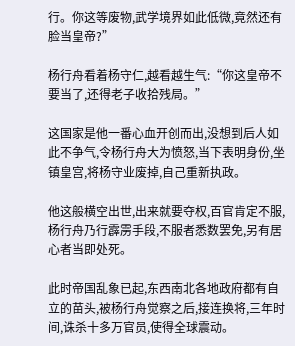行。你这等废物,武学境界如此低微,竟然还有脸当皇帝?”

杨行舟看着杨守仁,越看越生气:“你这皇帝不要当了,还得老子收拾残局。”

这国家是他一番心血开创而出,没想到后人如此不争气,令杨行舟大为愤怒,当下表明身份,坐镇皇宫,将杨守业废掉,自己重新执政。

他这般横空出世,出来就要夺权,百官肯定不服,杨行舟乃行霹雳手段,不服者悉数罢免,另有居心者当即处死。

此时帝国乱象已起,东西南北各地政府都有自立的苗头,被杨行舟觉察之后,接连换将,三年时间,诛杀十多万官员,使得全球震动。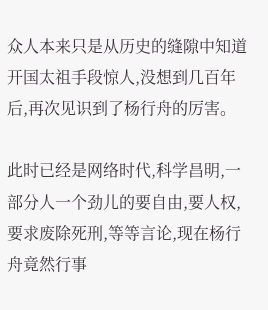众人本来只是从历史的缝隙中知道开国太祖手段惊人,没想到几百年后,再次见识到了杨行舟的厉害。

此时已经是网络时代,科学昌明,一部分人一个劲儿的要自由,要人权,要求废除死刑,等等言论,现在杨行舟竟然行事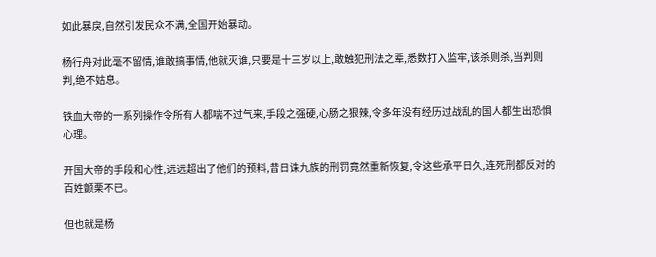如此暴戾,自然引发民众不满,全国开始暴动。

杨行舟对此毫不留情,谁敢搞事情,他就灭谁,只要是十三岁以上,敢触犯刑法之辈,悉数打入监牢,该杀则杀,当判则判,绝不姑息。

铁血大帝的一系列操作令所有人都喘不过气来,手段之强硬,心肠之狠辣,令多年没有经历过战乱的国人都生出恐惧心理。

开国大帝的手段和心性,远远超出了他们的预料,昔日诛九族的刑罚竟然重新恢复,令这些承平日久,连死刑都反对的百姓颤栗不已。

但也就是杨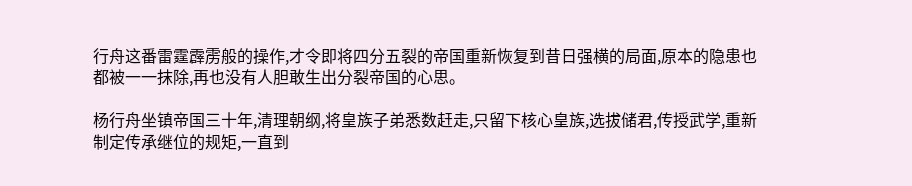行舟这番雷霆霹雳般的操作,才令即将四分五裂的帝国重新恢复到昔日强横的局面,原本的隐患也都被一一抹除,再也没有人胆敢生出分裂帝国的心思。

杨行舟坐镇帝国三十年,清理朝纲,将皇族子弟悉数赶走,只留下核心皇族,选拔储君,传授武学,重新制定传承继位的规矩,一直到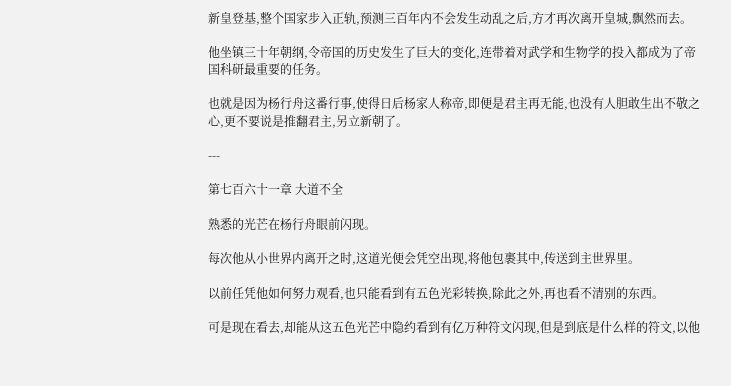新皇登基,整个国家步入正轨,预测三百年内不会发生动乱之后,方才再次离开皇城,飘然而去。

他坐镇三十年朝纲,令帝国的历史发生了巨大的变化,连带着对武学和生物学的投入都成为了帝国科研最重要的任务。

也就是因为杨行舟这番行事,使得日后杨家人称帝,即便是君主再无能,也没有人胆敢生出不敬之心,更不要说是推翻君主,另立新朝了。

---

第七百六十一章 大道不全

熟悉的光芒在杨行舟眼前闪现。

每次他从小世界内离开之时,这道光便会凭空出现,将他包裹其中,传送到主世界里。

以前任凭他如何努力观看,也只能看到有五色光彩转换,除此之外,再也看不清别的东西。

可是现在看去,却能从这五色光芒中隐约看到有亿万种符文闪现,但是到底是什么样的符文,以他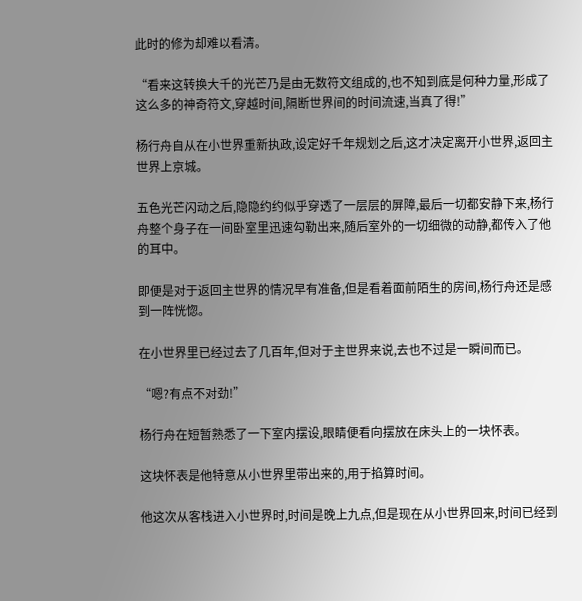此时的修为却难以看清。

“看来这转换大千的光芒乃是由无数符文组成的,也不知到底是何种力量,形成了这么多的神奇符文,穿越时间,隔断世界间的时间流速,当真了得!”

杨行舟自从在小世界重新执政,设定好千年规划之后,这才决定离开小世界,返回主世界上京城。

五色光芒闪动之后,隐隐约约似乎穿透了一层层的屏障,最后一切都安静下来,杨行舟整个身子在一间卧室里迅速勾勒出来,随后室外的一切细微的动静,都传入了他的耳中。

即便是对于返回主世界的情况早有准备,但是看着面前陌生的房间,杨行舟还是感到一阵恍惚。

在小世界里已经过去了几百年,但对于主世界来说,去也不过是一瞬间而已。

“嗯?有点不对劲!”

杨行舟在短暂熟悉了一下室内摆设,眼睛便看向摆放在床头上的一块怀表。

这块怀表是他特意从小世界里带出来的,用于掐算时间。

他这次从客栈进入小世界时,时间是晚上九点,但是现在从小世界回来,时间已经到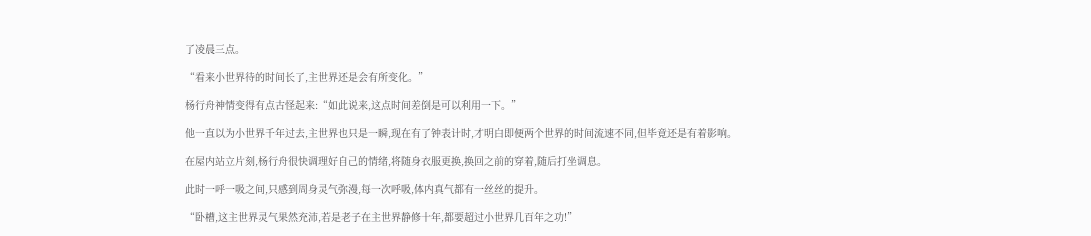了凌晨三点。

“看来小世界待的时间长了,主世界还是会有所变化。”

杨行舟神情变得有点古怪起来:“如此说来,这点时间差倒是可以利用一下。”

他一直以为小世界千年过去,主世界也只是一瞬,现在有了钟表计时,才明白即便两个世界的时间流速不同,但毕竟还是有着影响。

在屋内站立片刻,杨行舟很快调理好自己的情绪,将随身衣服更换,换回之前的穿着,随后打坐调息。

此时一呼一吸之间,只感到周身灵气弥漫,每一次呼吸,体内真气都有一丝丝的提升。

“卧槽,这主世界灵气果然充沛,若是老子在主世界静修十年,都要超过小世界几百年之功!”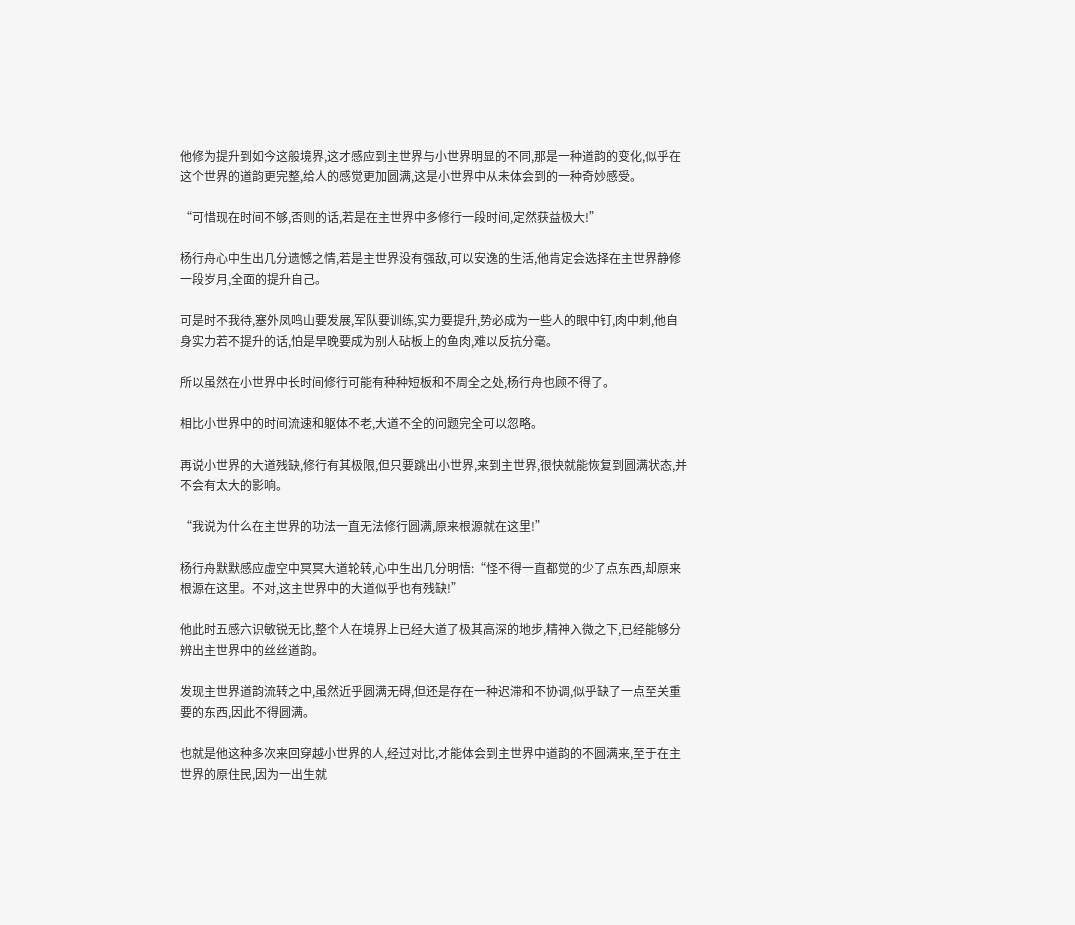他修为提升到如今这般境界,这才感应到主世界与小世界明显的不同,那是一种道韵的变化,似乎在这个世界的道韵更完整,给人的感觉更加圆满,这是小世界中从未体会到的一种奇妙感受。

“可惜现在时间不够,否则的话,若是在主世界中多修行一段时间,定然获益极大!”

杨行舟心中生出几分遗憾之情,若是主世界没有强敌,可以安逸的生活,他肯定会选择在主世界静修一段岁月,全面的提升自己。

可是时不我待,塞外凤鸣山要发展,军队要训练,实力要提升,势必成为一些人的眼中钉,肉中刺,他自身实力若不提升的话,怕是早晚要成为别人砧板上的鱼肉,难以反抗分毫。

所以虽然在小世界中长时间修行可能有种种短板和不周全之处,杨行舟也顾不得了。

相比小世界中的时间流速和躯体不老,大道不全的问题完全可以忽略。

再说小世界的大道残缺,修行有其极限,但只要跳出小世界,来到主世界,很快就能恢复到圆满状态,并不会有太大的影响。

“我说为什么在主世界的功法一直无法修行圆满,原来根源就在这里!”

杨行舟默默感应虚空中冥冥大道轮转,心中生出几分明悟:“怪不得一直都觉的少了点东西,却原来根源在这里。不对,这主世界中的大道似乎也有残缺!”

他此时五感六识敏锐无比,整个人在境界上已经大道了极其高深的地步,精神入微之下,已经能够分辨出主世界中的丝丝道韵。

发现主世界道韵流转之中,虽然近乎圆满无碍,但还是存在一种迟滞和不协调,似乎缺了一点至关重要的东西,因此不得圆满。

也就是他这种多次来回穿越小世界的人,经过对比,才能体会到主世界中道韵的不圆满来,至于在主世界的原住民,因为一出生就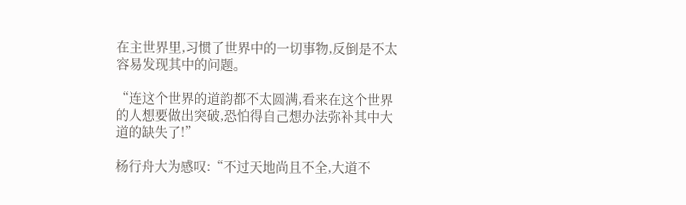在主世界里,习惯了世界中的一切事物,反倒是不太容易发现其中的问题。

“连这个世界的道韵都不太圆满,看来在这个世界的人想要做出突破,恐怕得自己想办法弥补其中大道的缺失了!”

杨行舟大为感叹:“不过天地尚且不全,大道不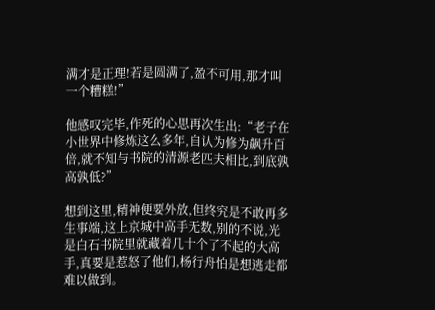满才是正理!若是圆满了,盈不可用,那才叫一个糟糕!”

他感叹完毕,作死的心思再次生出:“老子在小世界中修炼这么多年,自认为修为飙升百倍,就不知与书院的清源老匹夫相比,到底孰高孰低?”

想到这里,精神便要外放,但终究是不敢再多生事端,这上京城中高手无数,别的不说,光是白石书院里就藏着几十个了不起的大高手,真要是惹怒了他们,杨行舟怕是想逃走都难以做到。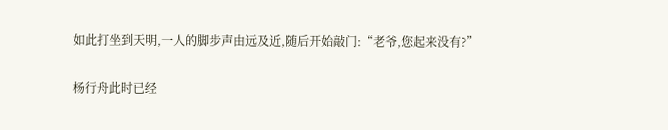如此打坐到天明,一人的脚步声由远及近,随后开始敲门:“老爷,您起来没有?”

杨行舟此时已经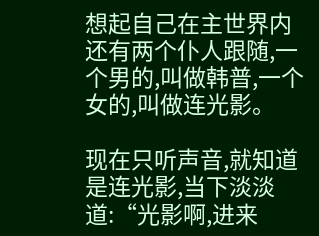想起自己在主世界内还有两个仆人跟随,一个男的,叫做韩普,一个女的,叫做连光影。

现在只听声音,就知道是连光影,当下淡淡道:“光影啊,进来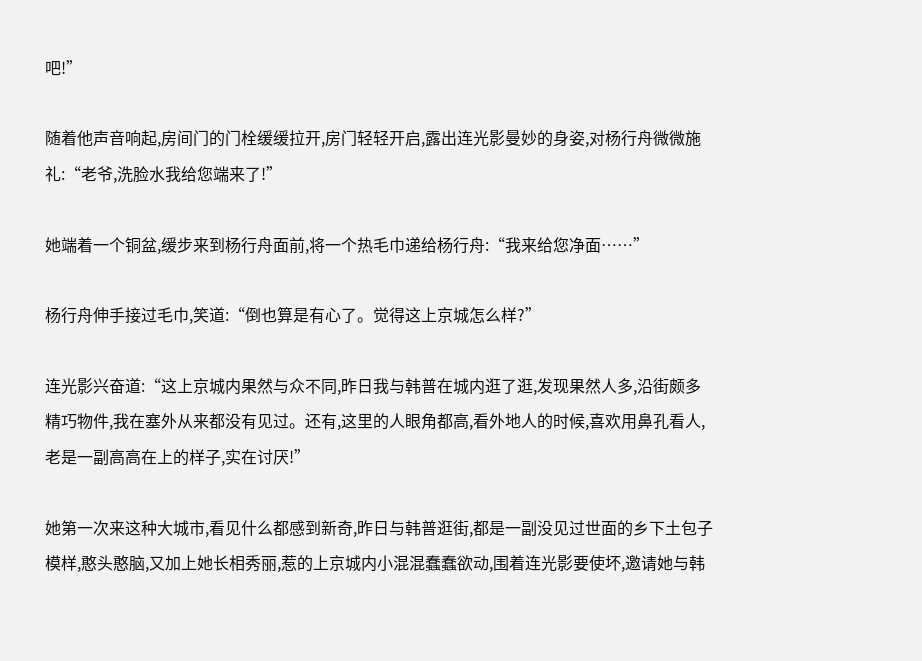吧!”

随着他声音响起,房间门的门栓缓缓拉开,房门轻轻开启,露出连光影曼妙的身姿,对杨行舟微微施礼:“老爷,洗脸水我给您端来了!”

她端着一个铜盆,缓步来到杨行舟面前,将一个热毛巾递给杨行舟:“我来给您净面……”

杨行舟伸手接过毛巾,笑道:“倒也算是有心了。觉得这上京城怎么样?”

连光影兴奋道:“这上京城内果然与众不同,昨日我与韩普在城内逛了逛,发现果然人多,沿街颇多精巧物件,我在塞外从来都没有见过。还有,这里的人眼角都高,看外地人的时候,喜欢用鼻孔看人,老是一副高高在上的样子,实在讨厌!”

她第一次来这种大城市,看见什么都感到新奇,昨日与韩普逛街,都是一副没见过世面的乡下土包子模样,憨头憨脑,又加上她长相秀丽,惹的上京城内小混混蠢蠢欲动,围着连光影要使坏,邀请她与韩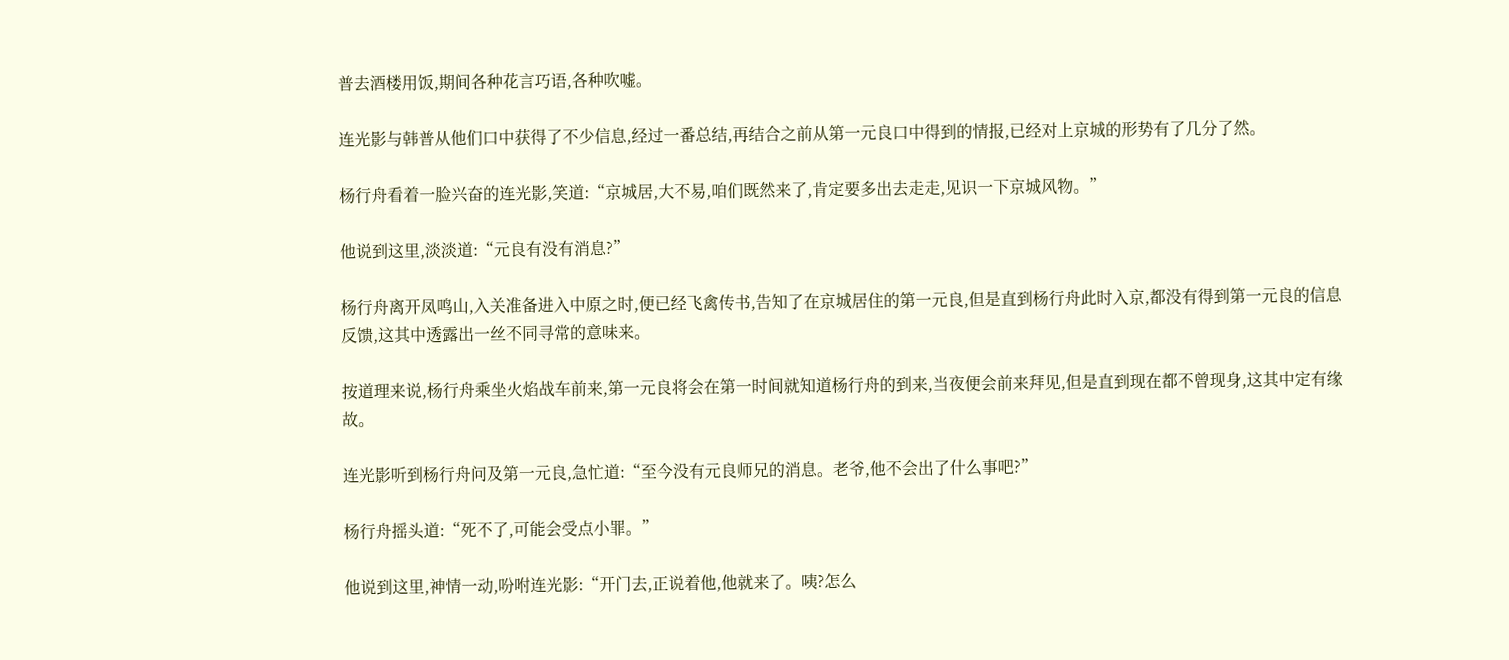普去酒楼用饭,期间各种花言巧语,各种吹嘘。

连光影与韩普从他们口中获得了不少信息,经过一番总结,再结合之前从第一元良口中得到的情报,已经对上京城的形势有了几分了然。

杨行舟看着一脸兴奋的连光影,笑道:“京城居,大不易,咱们既然来了,肯定要多出去走走,见识一下京城风物。”

他说到这里,淡淡道:“元良有没有消息?”

杨行舟离开凤鸣山,入关准备进入中原之时,便已经飞禽传书,告知了在京城居住的第一元良,但是直到杨行舟此时入京,都没有得到第一元良的信息反馈,这其中透露出一丝不同寻常的意味来。

按道理来说,杨行舟乘坐火焰战车前来,第一元良将会在第一时间就知道杨行舟的到来,当夜便会前来拜见,但是直到现在都不曾现身,这其中定有缘故。

连光影听到杨行舟问及第一元良,急忙道:“至今没有元良师兄的消息。老爷,他不会出了什么事吧?”

杨行舟摇头道:“死不了,可能会受点小罪。”

他说到这里,神情一动,吩咐连光影:“开门去,正说着他,他就来了。咦?怎么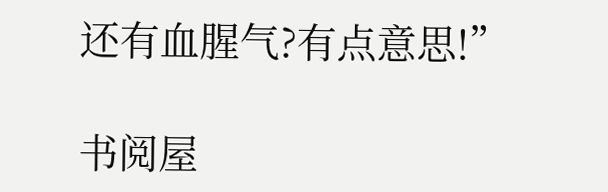还有血腥气?有点意思!”

书阅屋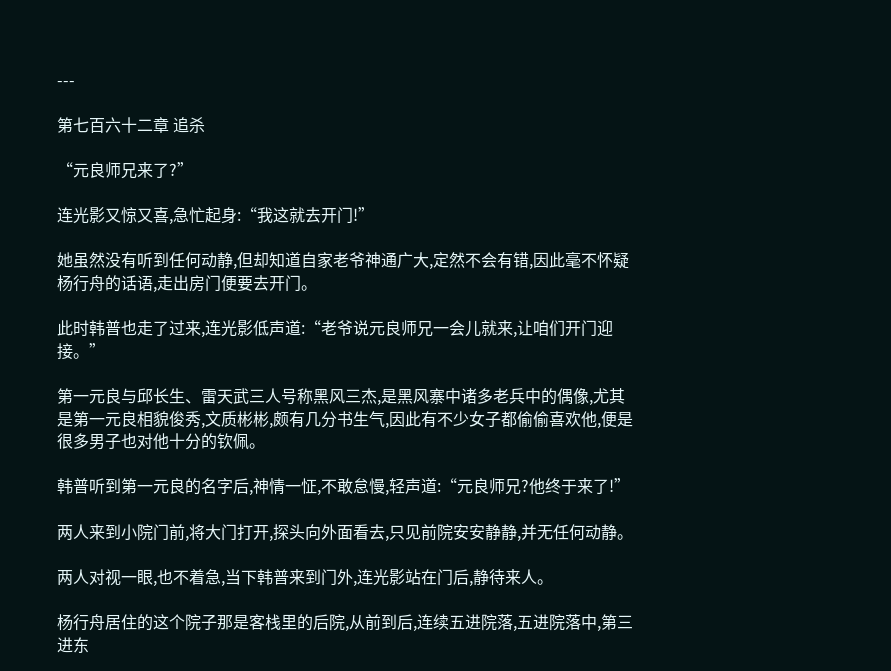---

第七百六十二章 追杀

“元良师兄来了?”

连光影又惊又喜,急忙起身:“我这就去开门!”

她虽然没有听到任何动静,但却知道自家老爷神通广大,定然不会有错,因此毫不怀疑杨行舟的话语,走出房门便要去开门。

此时韩普也走了过来,连光影低声道:“老爷说元良师兄一会儿就来,让咱们开门迎接。”

第一元良与邱长生、雷天武三人号称黑风三杰,是黑风寨中诸多老兵中的偶像,尤其是第一元良相貌俊秀,文质彬彬,颇有几分书生气,因此有不少女子都偷偷喜欢他,便是很多男子也对他十分的钦佩。

韩普听到第一元良的名字后,神情一怔,不敢怠慢,轻声道:“元良师兄?他终于来了!”

两人来到小院门前,将大门打开,探头向外面看去,只见前院安安静静,并无任何动静。

两人对视一眼,也不着急,当下韩普来到门外,连光影站在门后,静待来人。

杨行舟居住的这个院子那是客栈里的后院,从前到后,连续五进院落,五进院落中,第三进东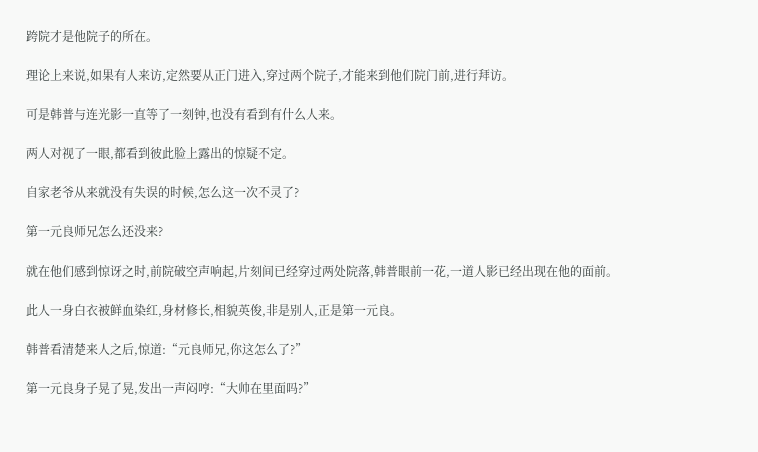跨院才是他院子的所在。

理论上来说,如果有人来访,定然要从正门进入,穿过两个院子,才能来到他们院门前,进行拜访。

可是韩普与连光影一直等了一刻钟,也没有看到有什么人来。

两人对视了一眼,都看到彼此脸上露出的惊疑不定。

自家老爷从来就没有失误的时候,怎么这一次不灵了?

第一元良师兄怎么还没来?

就在他们感到惊讶之时,前院破空声响起,片刻间已经穿过两处院落,韩普眼前一花,一道人影已经出现在他的面前。

此人一身白衣被鲜血染红,身材修长,相貌英俊,非是别人,正是第一元良。

韩普看清楚来人之后,惊道:“元良师兄,你这怎么了?”

第一元良身子晃了晃,发出一声闷哼:“大帅在里面吗?”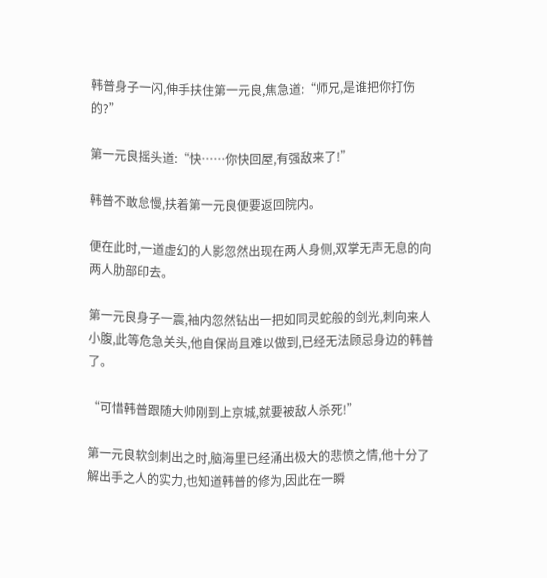韩普身子一闪,伸手扶住第一元良,焦急道:“师兄,是谁把你打伤的?”

第一元良摇头道:“快……你快回屋,有强敌来了!”

韩普不敢怠慢,扶着第一元良便要返回院内。

便在此时,一道虚幻的人影忽然出现在两人身侧,双掌无声无息的向两人肋部印去。

第一元良身子一震,袖内忽然钻出一把如同灵蛇般的剑光,刺向来人小腹,此等危急关头,他自保尚且难以做到,已经无法顾忌身边的韩普了。

“可惜韩普跟随大帅刚到上京城,就要被敌人杀死!”

第一元良软剑刺出之时,脑海里已经涌出极大的悲愤之情,他十分了解出手之人的实力,也知道韩普的修为,因此在一瞬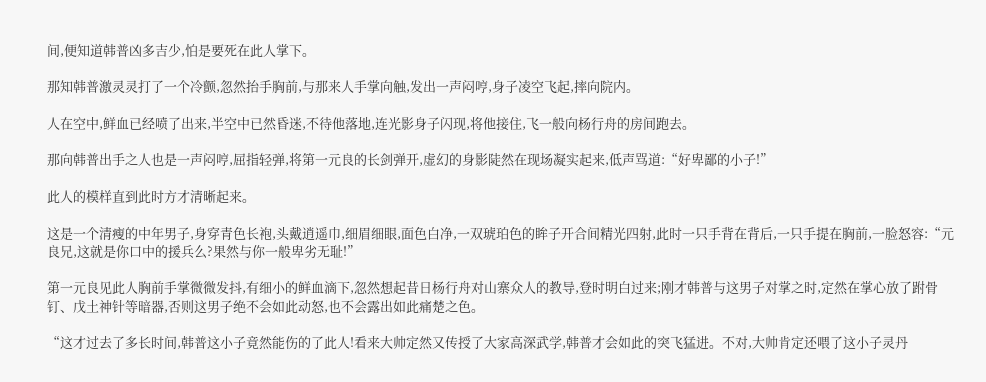间,便知道韩普凶多吉少,怕是要死在此人掌下。

那知韩普激灵灵打了一个冷颤,忽然抬手胸前,与那来人手掌向触,发出一声闷哼,身子凌空飞起,摔向院内。

人在空中,鲜血已经喷了出来,半空中已然昏迷,不待他落地,连光影身子闪现,将他接住,飞一般向杨行舟的房间跑去。

那向韩普出手之人也是一声闷哼,屈指轻弹,将第一元良的长剑弹开,虚幻的身影陡然在现场凝实起来,低声骂道:“好卑鄙的小子!”

此人的模样直到此时方才清晰起来。

这是一个清瘦的中年男子,身穿青色长袍,头戴逍遥巾,细眉细眼,面色白净,一双琥珀色的眸子开合间精光四射,此时一只手背在背后,一只手提在胸前,一脸怒容:“元良兄,这就是你口中的援兵么?果然与你一般卑劣无耻!”

第一元良见此人胸前手掌微微发抖,有细小的鲜血滴下,忽然想起昔日杨行舟对山寨众人的教导,登时明白过来;刚才韩普与这男子对掌之时,定然在掌心放了跗骨钉、戊土神针等暗器,否则这男子绝不会如此动怒,也不会露出如此痛楚之色。

“这才过去了多长时间,韩普这小子竟然能伤的了此人!看来大帅定然又传授了大家高深武学,韩普才会如此的突飞猛进。不对,大帅肯定还喂了这小子灵丹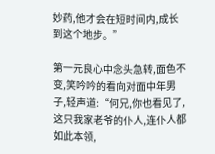妙药,他才会在短时间内,成长到这个地步。”

第一元良心中念头急转,面色不变,笑吟吟的看向对面中年男子,轻声道:“何兄,你也看见了,这只我家老爷的仆人,连仆人都如此本领,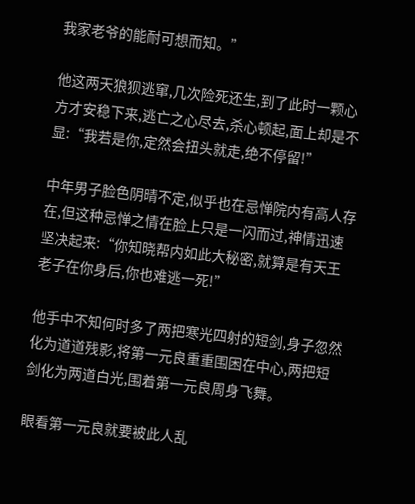我家老爷的能耐可想而知。”

他这两天狼狈逃窜,几次险死还生,到了此时一颗心方才安稳下来,逃亡之心尽去,杀心顿起,面上却是不显:“我若是你,定然会扭头就走,绝不停留!”

中年男子脸色阴晴不定,似乎也在忌惮院内有高人存在,但这种忌惮之情在脸上只是一闪而过,神情迅速坚决起来:“你知晓帮内如此大秘密,就算是有天王老子在你身后,你也难逃一死!”

他手中不知何时多了两把寒光四射的短剑,身子忽然化为道道残影,将第一元良重重围困在中心,两把短剑化为两道白光,围着第一元良周身飞舞。

眼看第一元良就要被此人乱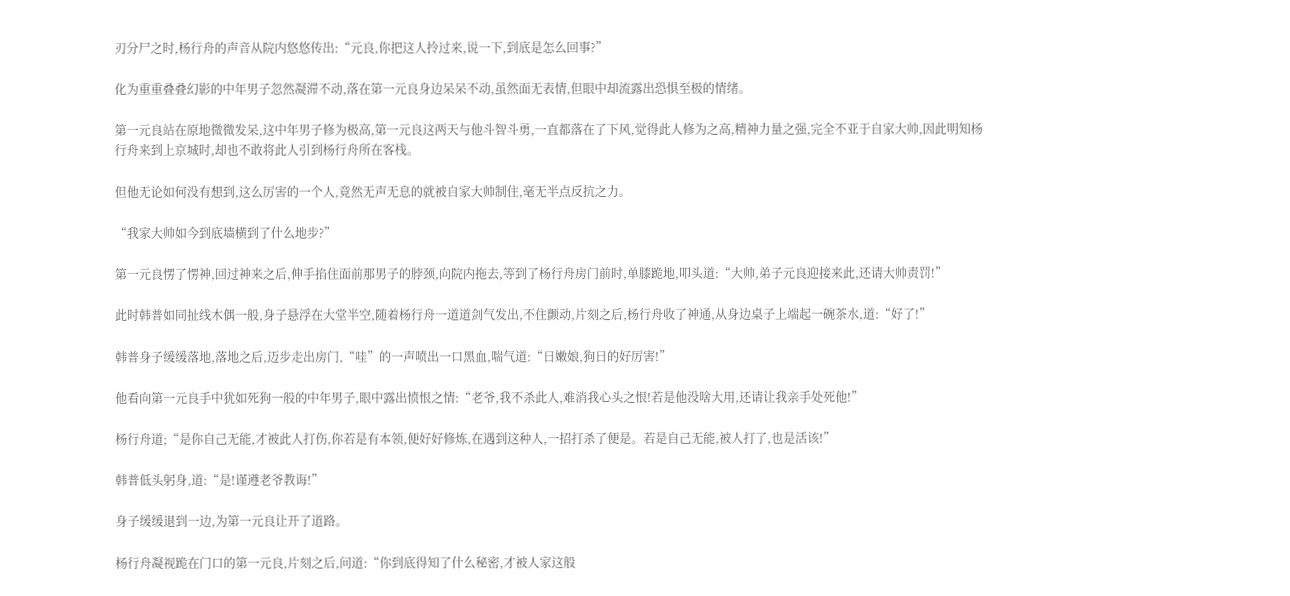刃分尸之时,杨行舟的声音从院内悠悠传出:“元良,你把这人拎过来,说一下,到底是怎么回事?”

化为重重叠叠幻影的中年男子忽然凝滞不动,落在第一元良身边呆呆不动,虽然面无表情,但眼中却流露出恐惧至极的情绪。

第一元良站在原地微微发呆,这中年男子修为极高,第一元良这两天与他斗智斗勇,一直都落在了下风,觉得此人修为之高,精神力量之强,完全不亚于自家大帅,因此明知杨行舟来到上京城时,却也不敢将此人引到杨行舟所在客栈。

但他无论如何没有想到,这么厉害的一个人,竟然无声无息的就被自家大帅制住,毫无半点反抗之力。

“我家大帅如今到底墙横到了什么地步?”

第一元良愣了愣神,回过神来之后,伸手掐住面前那男子的脖颈,向院内拖去,等到了杨行舟房门前时,单膝跪地,叩头道:“大帅,弟子元良迎接来此,还请大帅责罚!”

此时韩普如同扯线木偶一般,身子悬浮在大堂半空,随着杨行舟一道道剑气发出,不住颤动,片刻之后,杨行舟收了神通,从身边桌子上端起一碗茶水,道:“好了!”

韩普身子缓缓落地,落地之后,迈步走出房门,“哇”的一声喷出一口黑血,喘气道:“日嫩娘,狗日的好厉害!”

他看向第一元良手中犹如死狗一般的中年男子,眼中露出愤恨之情:“老爷,我不杀此人,难消我心头之恨!若是他没啥大用,还请让我亲手处死他!”

杨行舟道;“是你自己无能,才被此人打伤,你若是有本领,便好好修炼,在遇到这种人,一招打杀了便是。若是自己无能,被人打了,也是活该!”

韩普低头躬身,道:“是!谨遵老爷教诲!”

身子缓缓退到一边,为第一元良让开了道路。

杨行舟凝视跪在门口的第一元良,片刻之后,问道:“你到底得知了什么秘密,才被人家这般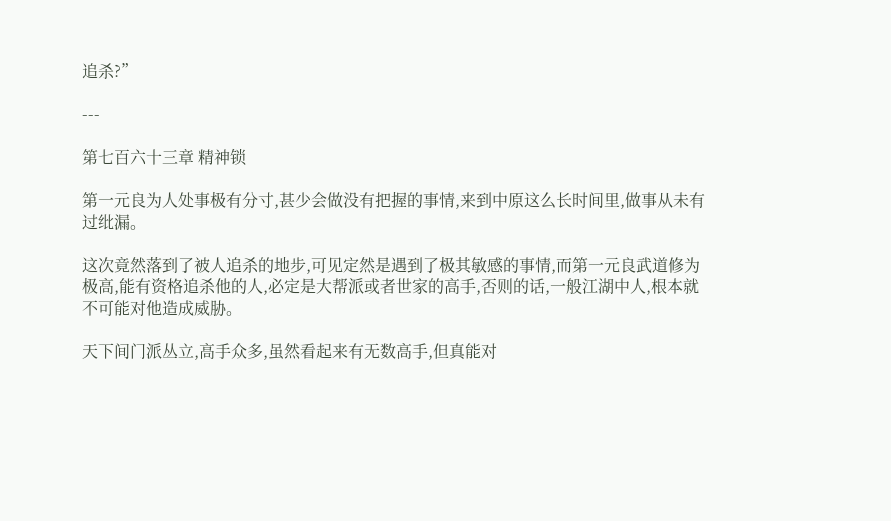追杀?”

---

第七百六十三章 精神锁

第一元良为人处事极有分寸,甚少会做没有把握的事情,来到中原这么长时间里,做事从未有过纰漏。

这次竟然落到了被人追杀的地步,可见定然是遇到了极其敏感的事情,而第一元良武道修为极高,能有资格追杀他的人,必定是大帮派或者世家的高手,否则的话,一般江湖中人,根本就不可能对他造成威胁。

天下间门派丛立,高手众多,虽然看起来有无数高手,但真能对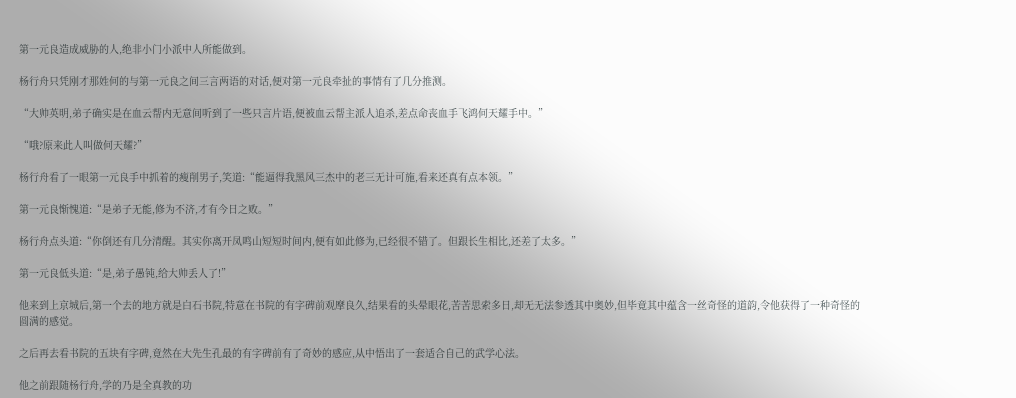第一元良造成威胁的人,绝非小门小派中人所能做到。

杨行舟只凭刚才那姓何的与第一元良之间三言两语的对话,便对第一元良牵扯的事情有了几分推测。

“大帅英明,弟子确实是在血云帮内无意间听到了一些只言片语,便被血云帮主派人追杀,差点命丧血手飞鸿何天耀手中。”

“哦?原来此人叫做何天耀?”

杨行舟看了一眼第一元良手中抓着的瘦削男子,笑道:“能逼得我黑风三杰中的老三无计可施,看来还真有点本领。”

第一元良惭愧道:“是弟子无能,修为不济,才有今日之败。”

杨行舟点头道:“你倒还有几分清醒。其实你离开凤鸣山短短时间内,便有如此修为,已经很不错了。但跟长生相比,还差了太多。”

第一元良低头道:“是,弟子愚钝,给大帅丢人了!”

他来到上京城后,第一个去的地方就是白石书院,特意在书院的有字碑前观摩良久,结果看的头晕眼花,苦苦思索多日,却无无法参透其中奥妙,但毕竟其中蕴含一丝奇怪的道韵,令他获得了一种奇怪的圆满的感觉。

之后再去看书院的五块有字碑,竟然在大先生孔最的有字碑前有了奇妙的感应,从中悟出了一套适合自己的武学心法。

他之前跟随杨行舟,学的乃是全真教的功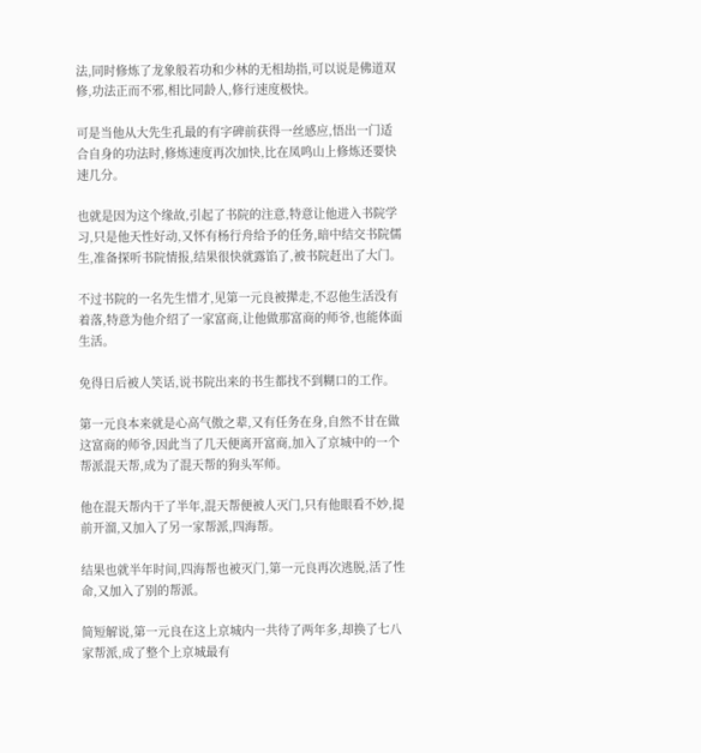法,同时修炼了龙象般若功和少林的无相劫指,可以说是佛道双修,功法正而不邪,相比同龄人,修行速度极快。

可是当他从大先生孔最的有字碑前获得一丝感应,悟出一门适合自身的功法时,修炼速度再次加快,比在凤鸣山上修炼还要快速几分。

也就是因为这个缘故,引起了书院的注意,特意让他进入书院学习,只是他天性好动,又怀有杨行舟给予的任务,暗中结交书院儒生,准备探听书院情报,结果很快就露馅了,被书院赶出了大门。

不过书院的一名先生惜才,见第一元良被撵走,不忍他生活没有着落,特意为他介绍了一家富商,让他做那富商的师爷,也能体面生活。

免得日后被人笑话,说书院出来的书生都找不到糊口的工作。

第一元良本来就是心高气傲之辈,又有任务在身,自然不甘在做这富商的师爷,因此当了几天便离开富商,加入了京城中的一个帮派混天帮,成为了混天帮的狗头军师。

他在混天帮内干了半年,混天帮便被人灭门,只有他眼看不妙,提前开溜,又加入了另一家帮派,四海帮。

结果也就半年时间,四海帮也被灭门,第一元良再次逃脱,活了性命,又加入了别的帮派。

简短解说,第一元良在这上京城内一共待了两年多,却换了七八家帮派,成了整个上京城最有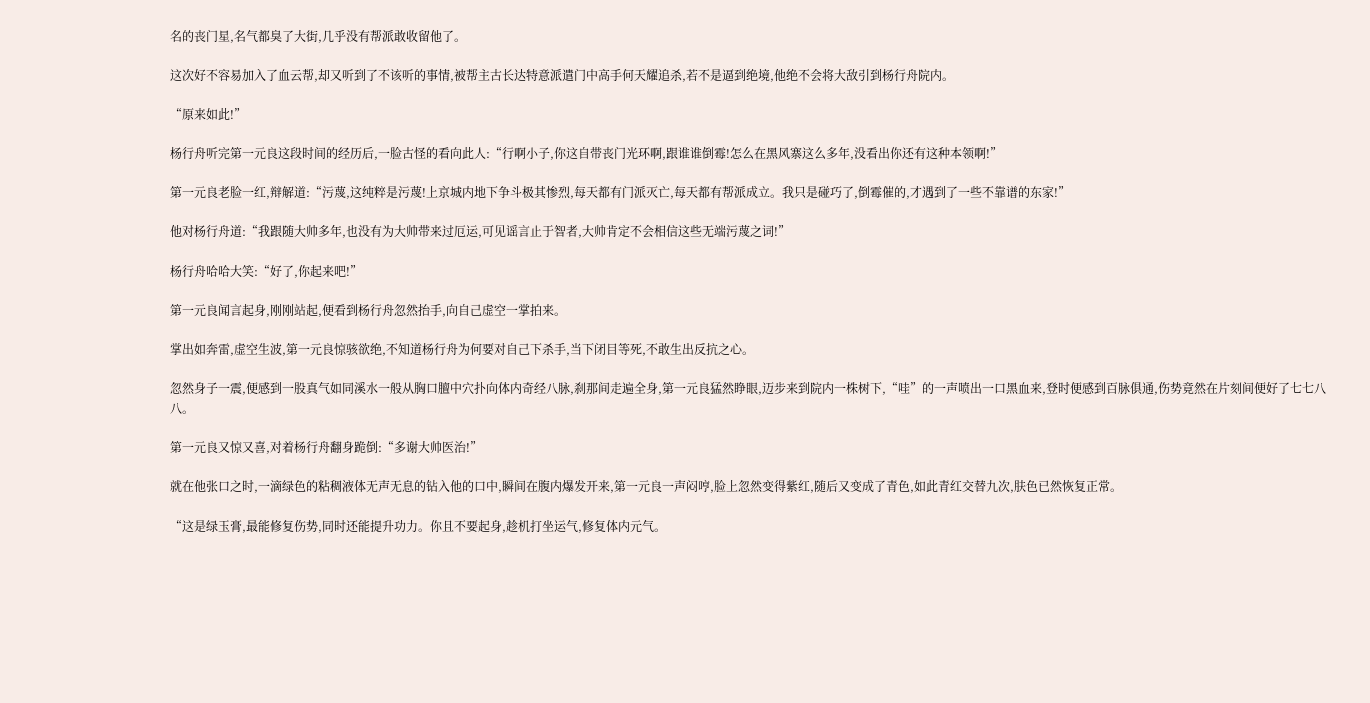名的丧门星,名气都臭了大街,几乎没有帮派敢收留他了。

这次好不容易加入了血云帮,却又听到了不该听的事情,被帮主古长达特意派遣门中高手何天耀追杀,若不是逼到绝境,他绝不会将大敌引到杨行舟院内。

“原来如此!”

杨行舟听完第一元良这段时间的经历后,一脸古怪的看向此人:“行啊小子,你这自带丧门光环啊,跟谁谁倒霉!怎么在黑风寨这么多年,没看出你还有这种本领啊!”

第一元良老脸一红,辩解道:“污蔑,这纯粹是污蔑!上京城内地下争斗极其惨烈,每天都有门派灭亡,每天都有帮派成立。我只是碰巧了,倒霉催的,才遇到了一些不靠谱的东家!”

他对杨行舟道:“我跟随大帅多年,也没有为大帅带来过厄运,可见谣言止于智者,大帅肯定不会相信这些无端污蔑之词!”

杨行舟哈哈大笑:“好了,你起来吧!”

第一元良闻言起身,刚刚站起,便看到杨行舟忽然抬手,向自己虚空一掌拍来。

掌出如奔雷,虚空生波,第一元良惊骇欲绝,不知道杨行舟为何要对自己下杀手,当下闭目等死,不敢生出反抗之心。

忽然身子一震,便感到一股真气如同溪水一般从胸口膻中穴扑向体内奇经八脉,刹那间走遍全身,第一元良猛然睁眼,迈步来到院内一株树下,“哇”的一声喷出一口黑血来,登时便感到百脉俱通,伤势竟然在片刻间便好了七七八八。

第一元良又惊又喜,对着杨行舟翻身跪倒:“多谢大帅医治!”

就在他张口之时,一滴绿色的粘稠液体无声无息的钻入他的口中,瞬间在腹内爆发开来,第一元良一声闷哼,脸上忽然变得紫红,随后又变成了青色,如此青红交替九次,肤色已然恢复正常。

“这是绿玉膏,最能修复伤势,同时还能提升功力。你且不要起身,趁机打坐运气,修复体内元气。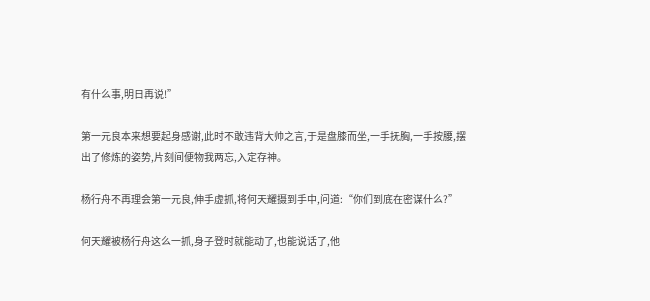有什么事,明日再说!”

第一元良本来想要起身感谢,此时不敢违背大帅之言,于是盘膝而坐,一手抚胸,一手按腰,摆出了修炼的姿势,片刻间便物我两忘,入定存神。

杨行舟不再理会第一元良,伸手虚抓,将何天耀摄到手中,问道:“你们到底在密谋什么?”

何天耀被杨行舟这么一抓,身子登时就能动了,也能说话了,他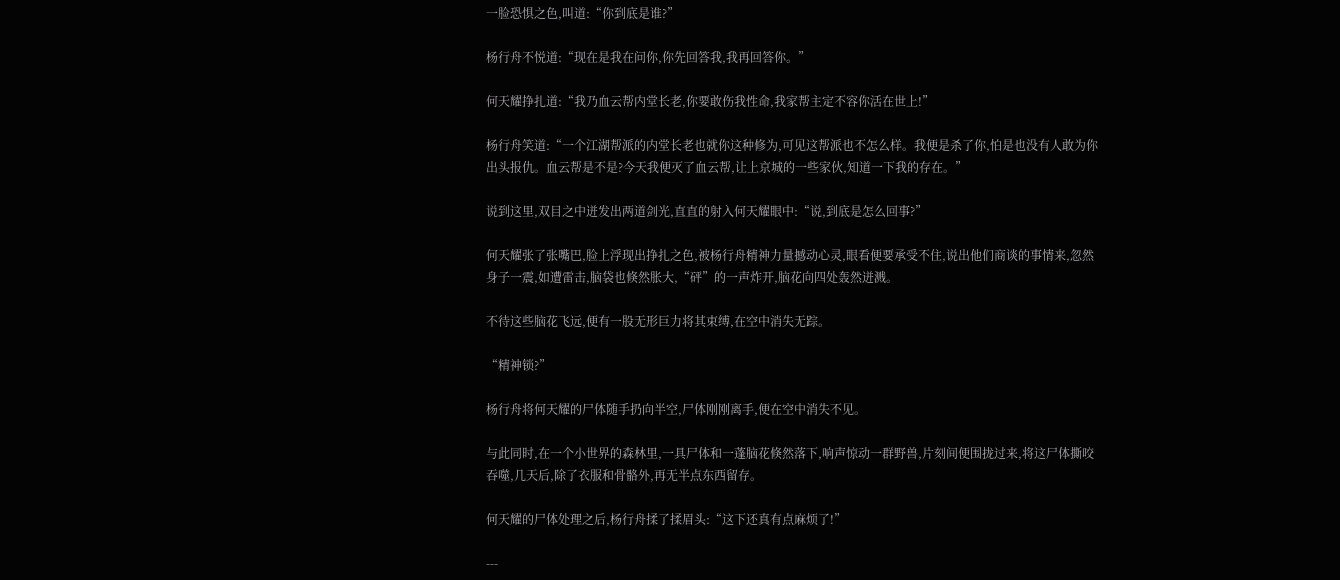一脸恐惧之色,叫道:“你到底是谁?”

杨行舟不悦道:“现在是我在问你,你先回答我,我再回答你。”

何天耀挣扎道:“我乃血云帮内堂长老,你要敢伤我性命,我家帮主定不容你活在世上!”

杨行舟笑道:“一个江湖帮派的内堂长老也就你这种修为,可见这帮派也不怎么样。我便是杀了你,怕是也没有人敢为你出头报仇。血云帮是不是?今天我便灭了血云帮,让上京城的一些家伙,知道一下我的存在。”

说到这里,双目之中迸发出两道剑光,直直的射入何天耀眼中:“说,到底是怎么回事?”

何天耀张了张嘴巴,脸上浮现出挣扎之色,被杨行舟精神力量撼动心灵,眼看便要承受不住,说出他们商谈的事情来,忽然身子一震,如遭雷击,脑袋也倏然胀大,“砰”的一声炸开,脑花向四处轰然迸溅。

不待这些脑花飞远,便有一股无形巨力将其束缚,在空中消失无踪。

“精神锁?”

杨行舟将何天耀的尸体随手扔向半空,尸体刚刚离手,便在空中消失不见。

与此同时,在一个小世界的森林里,一具尸体和一蓬脑花倏然落下,响声惊动一群野兽,片刻间便围拢过来,将这尸体撕咬吞噬,几天后,除了衣服和骨骼外,再无半点东西留存。

何天耀的尸体处理之后,杨行舟揉了揉眉头:“这下还真有点麻烦了!”

---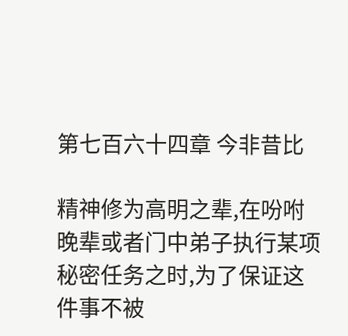第七百六十四章 今非昔比

精神修为高明之辈,在吩咐晚辈或者门中弟子执行某项秘密任务之时,为了保证这件事不被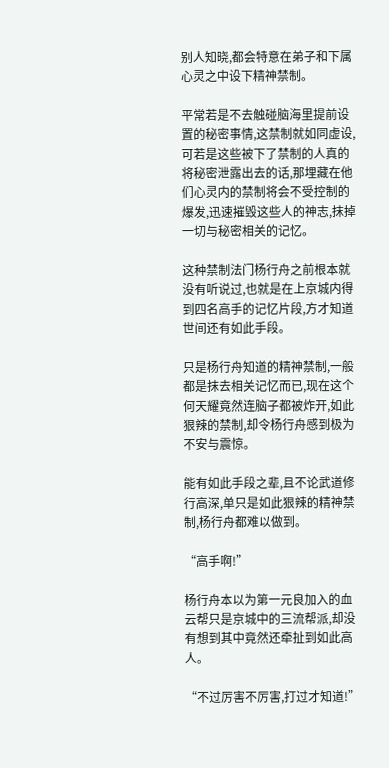别人知晓,都会特意在弟子和下属心灵之中设下精神禁制。

平常若是不去触碰脑海里提前设置的秘密事情,这禁制就如同虚设,可若是这些被下了禁制的人真的将秘密泄露出去的话,那埋藏在他们心灵内的禁制将会不受控制的爆发,迅速摧毁这些人的神志,抹掉一切与秘密相关的记忆。

这种禁制法门杨行舟之前根本就没有听说过,也就是在上京城内得到四名高手的记忆片段,方才知道世间还有如此手段。

只是杨行舟知道的精神禁制,一般都是抹去相关记忆而已,现在这个何天耀竟然连脑子都被炸开,如此狠辣的禁制,却令杨行舟感到极为不安与震惊。

能有如此手段之辈,且不论武道修行高深,单只是如此狠辣的精神禁制,杨行舟都难以做到。

“高手啊!”

杨行舟本以为第一元良加入的血云帮只是京城中的三流帮派,却没有想到其中竟然还牵扯到如此高人。

“不过厉害不厉害,打过才知道!”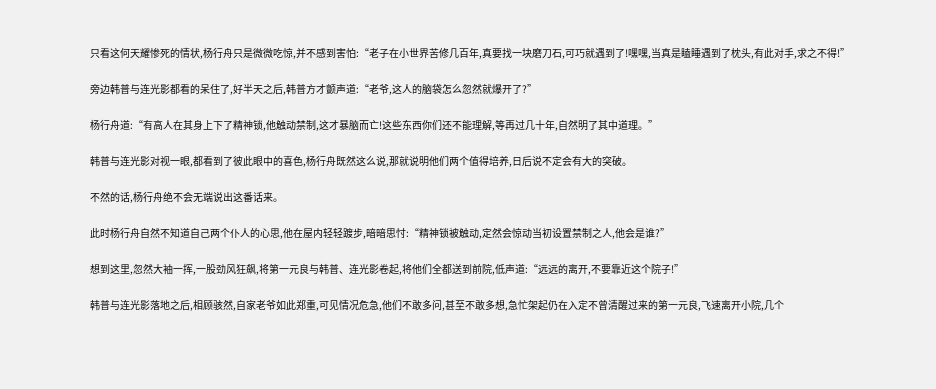只看这何天耀惨死的情状,杨行舟只是微微吃惊,并不感到害怕:“老子在小世界苦修几百年,真要找一块磨刀石,可巧就遇到了!嘿嘿,当真是瞌睡遇到了枕头,有此对手,求之不得!”

旁边韩普与连光影都看的呆住了,好半天之后,韩普方才颤声道:“老爷,这人的脑袋怎么忽然就爆开了?”

杨行舟道:“有高人在其身上下了精神锁,他触动禁制,这才暴脑而亡!这些东西你们还不能理解,等再过几十年,自然明了其中道理。”

韩普与连光影对视一眼,都看到了彼此眼中的喜色,杨行舟既然这么说,那就说明他们两个值得培养,日后说不定会有大的突破。

不然的话,杨行舟绝不会无端说出这番话来。

此时杨行舟自然不知道自己两个仆人的心思,他在屋内轻轻踱步,暗暗思忖:“精神锁被触动,定然会惊动当初设置禁制之人,他会是谁?”

想到这里,忽然大袖一挥,一股劲风狂飙,将第一元良与韩普、连光影卷起,将他们全都送到前院,低声道:“远远的离开,不要靠近这个院子!”

韩普与连光影落地之后,相顾骇然,自家老爷如此郑重,可见情况危急,他们不敢多问,甚至不敢多想,急忙架起仍在入定不曾清醒过来的第一元良,飞速离开小院,几个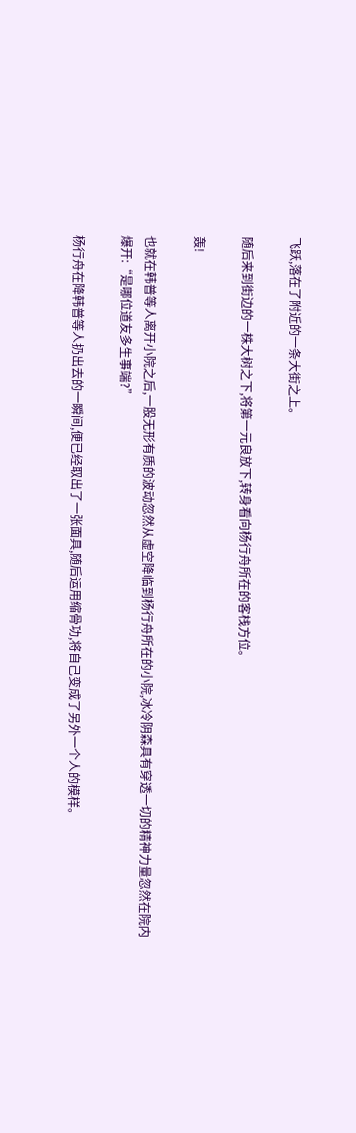飞跃,落在了附近的一条大街之上。

随后来到街边的一株大树之下,将第一元良放下,转身看向杨行舟所在的客栈方位。

轰!

也就在韩普等人离开小院之后,一股无形有质的波动忽然从虚空降临到杨行舟所在的小院,冰冷阴森具有穿透一切的精神力量忽然在院内爆开:“是哪位道友多生事端?”

杨行舟在降韩普等人扔出去的一瞬间,便已经取出了一张面具,随后运用缩骨功,将自己变成了另外一个人的模样。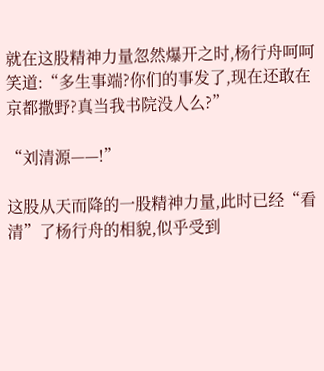就在这股精神力量忽然爆开之时,杨行舟呵呵笑道:“多生事端?你们的事发了,现在还敢在京都撒野?真当我书院没人么?”

“刘清源——!”

这股从天而降的一股精神力量,此时已经“看清”了杨行舟的相貌,似乎受到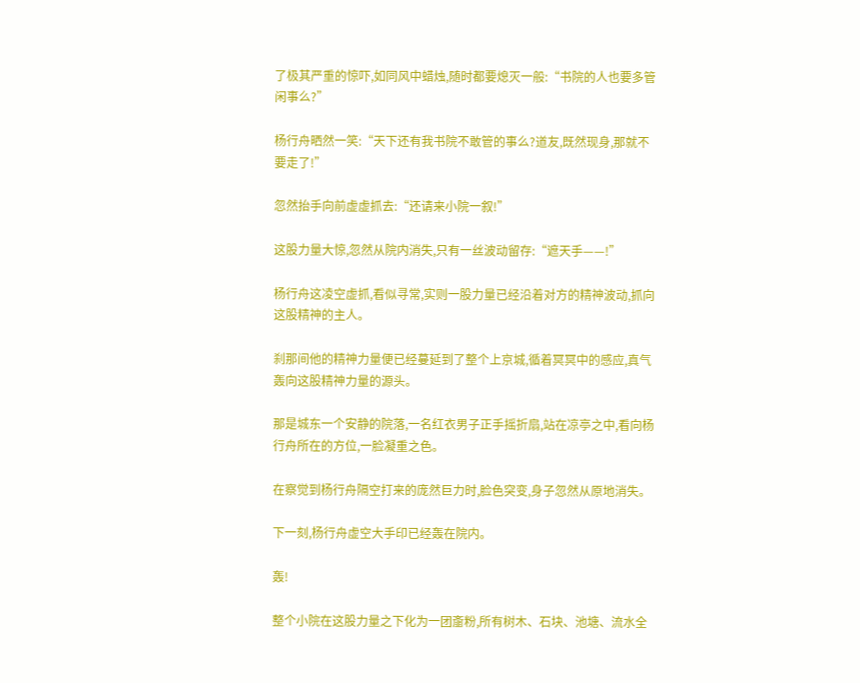了极其严重的惊吓,如同风中蜡烛,随时都要熄灭一般:“书院的人也要多管闲事么?”

杨行舟晒然一笑:“天下还有我书院不敢管的事么?道友,既然现身,那就不要走了!”

忽然抬手向前虚虚抓去:“还请来小院一叙!”

这股力量大惊,忽然从院内消失,只有一丝波动留存:“遮天手——!”

杨行舟这凌空虚抓,看似寻常,实则一股力量已经沿着对方的精神波动,抓向这股精神的主人。

刹那间他的精神力量便已经蔓延到了整个上京城,循着冥冥中的感应,真气轰向这股精神力量的源头。

那是城东一个安静的院落,一名红衣男子正手摇折扇,站在凉亭之中,看向杨行舟所在的方位,一脸凝重之色。

在察觉到杨行舟隔空打来的庞然巨力时,脸色突变,身子忽然从原地消失。

下一刻,杨行舟虚空大手印已经轰在院内。

轰!

整个小院在这股力量之下化为一团齑粉,所有树木、石块、池塘、流水全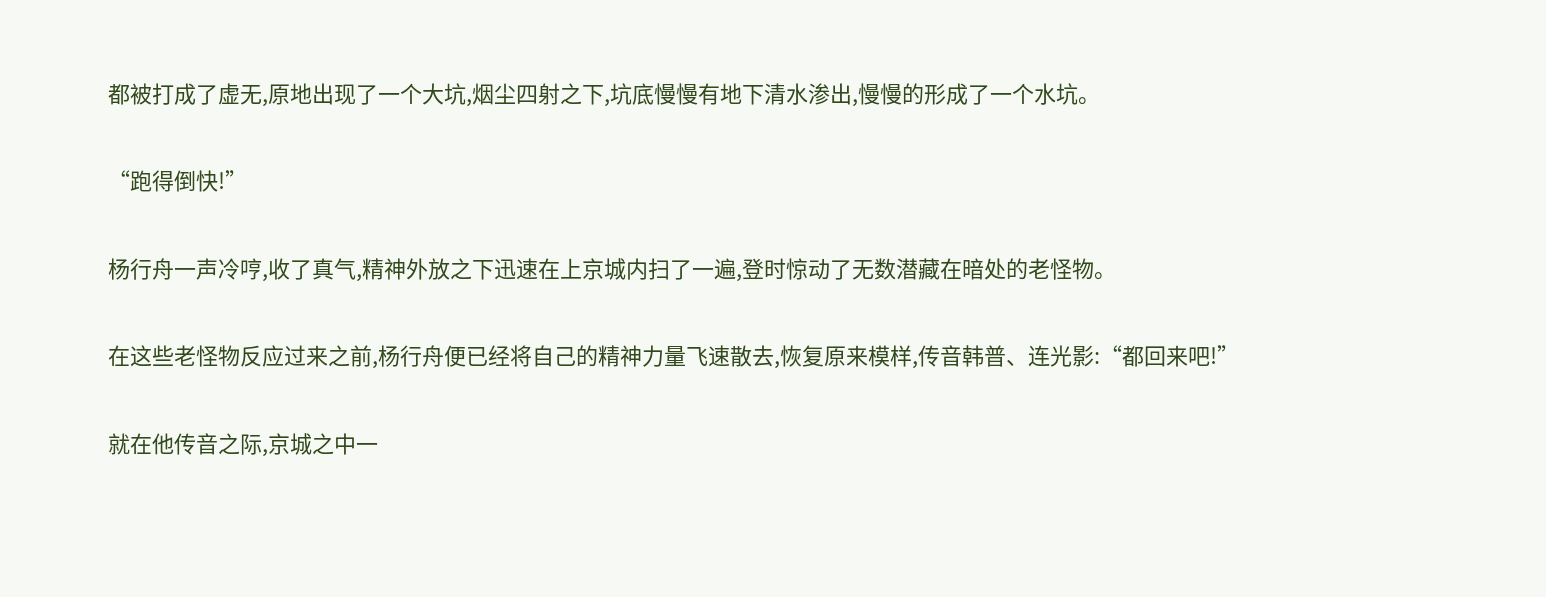都被打成了虚无,原地出现了一个大坑,烟尘四射之下,坑底慢慢有地下清水渗出,慢慢的形成了一个水坑。

“跑得倒快!”

杨行舟一声冷哼,收了真气,精神外放之下迅速在上京城内扫了一遍,登时惊动了无数潜藏在暗处的老怪物。

在这些老怪物反应过来之前,杨行舟便已经将自己的精神力量飞速散去,恢复原来模样,传音韩普、连光影:“都回来吧!”

就在他传音之际,京城之中一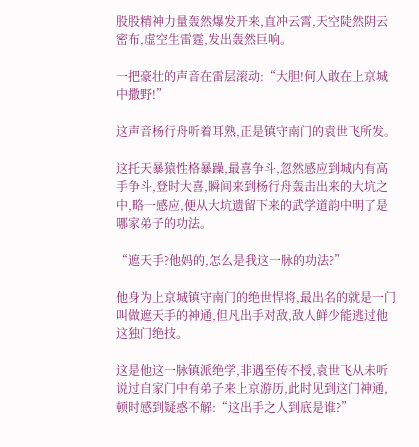股股精神力量轰然爆发开来,直冲云霄,天空陡然阴云密布,虚空生雷霆,发出轰然巨响。

一把豪壮的声音在雷层滚动:“大胆!何人敢在上京城中撒野!”

这声音杨行舟听着耳熟,正是镇守南门的袁世飞所发。

这托天暴猿性格暴躁,最喜争斗,忽然感应到城内有高手争斗,登时大喜,瞬间来到杨行舟轰击出来的大坑之中,略一感应,便从大坑遗留下来的武学道韵中明了是哪家弟子的功法。

“遮天手?他妈的,怎么是我这一脉的功法?”

他身为上京城镇守南门的绝世悍将,最出名的就是一门叫做遮天手的神通,但凡出手对敌,敌人鲜少能逃过他这独门绝技。

这是他这一脉镇派绝学,非遇至传不授,袁世飞从未听说过自家门中有弟子来上京游历,此时见到这门神通,顿时感到疑惑不解:“这出手之人到底是谁?”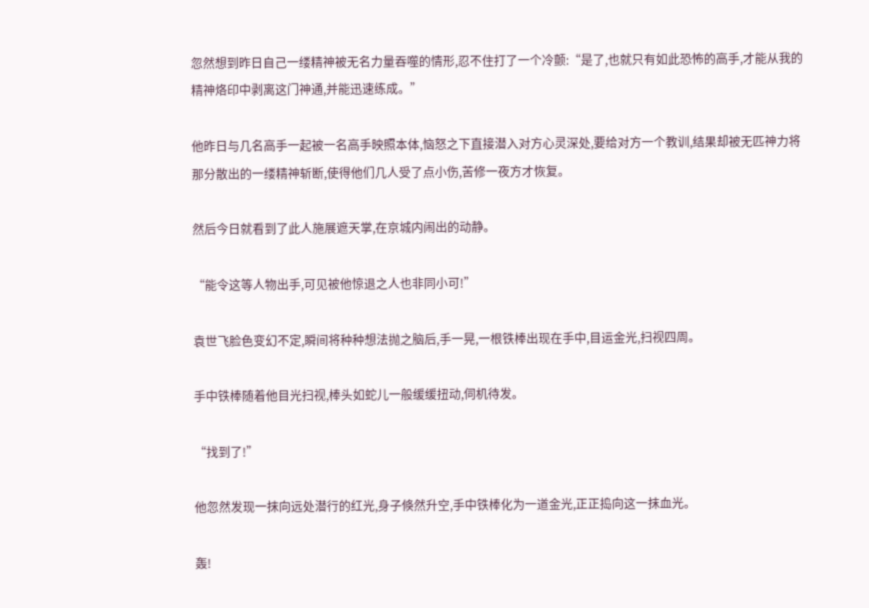忽然想到昨日自己一缕精神被无名力量吞噬的情形,忍不住打了一个冷颤:“是了,也就只有如此恐怖的高手,才能从我的精神烙印中剥离这门神通,并能迅速练成。”

他昨日与几名高手一起被一名高手映照本体,恼怒之下直接潜入对方心灵深处,要给对方一个教训,结果却被无匹神力将那分散出的一缕精神斩断,使得他们几人受了点小伤,苦修一夜方才恢复。

然后今日就看到了此人施展遮天掌,在京城内闹出的动静。

“能令这等人物出手,可见被他惊退之人也非同小可!”

袁世飞脸色变幻不定,瞬间将种种想法抛之脑后,手一晃,一根铁棒出现在手中,目运金光,扫视四周。

手中铁棒随着他目光扫视,棒头如蛇儿一般缓缓扭动,伺机待发。

“找到了!”

他忽然发现一抹向远处潜行的红光,身子倏然升空,手中铁棒化为一道金光,正正捣向这一抹血光。

轰!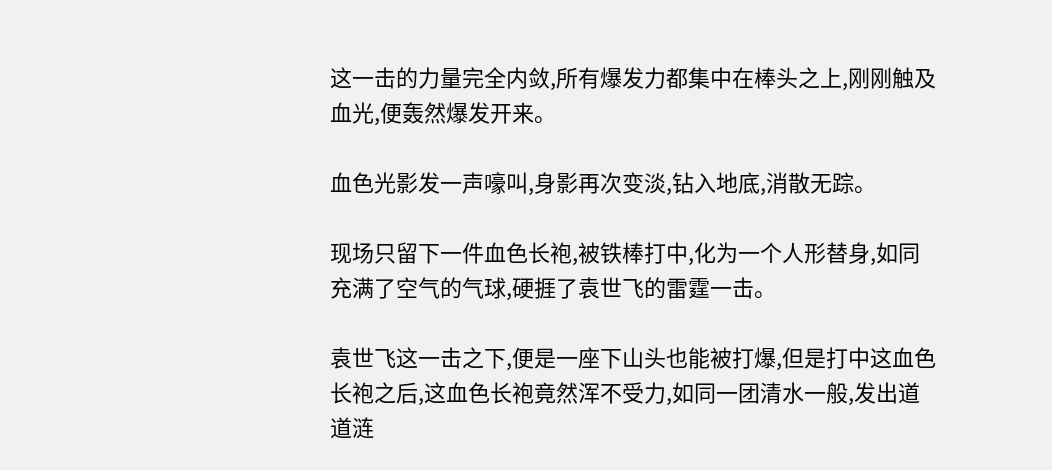这一击的力量完全内敛,所有爆发力都集中在棒头之上,刚刚触及血光,便轰然爆发开来。

血色光影发一声嚎叫,身影再次变淡,钻入地底,消散无踪。

现场只留下一件血色长袍,被铁棒打中,化为一个人形替身,如同充满了空气的气球,硬捱了袁世飞的雷霆一击。

袁世飞这一击之下,便是一座下山头也能被打爆,但是打中这血色长袍之后,这血色长袍竟然浑不受力,如同一团清水一般,发出道道涟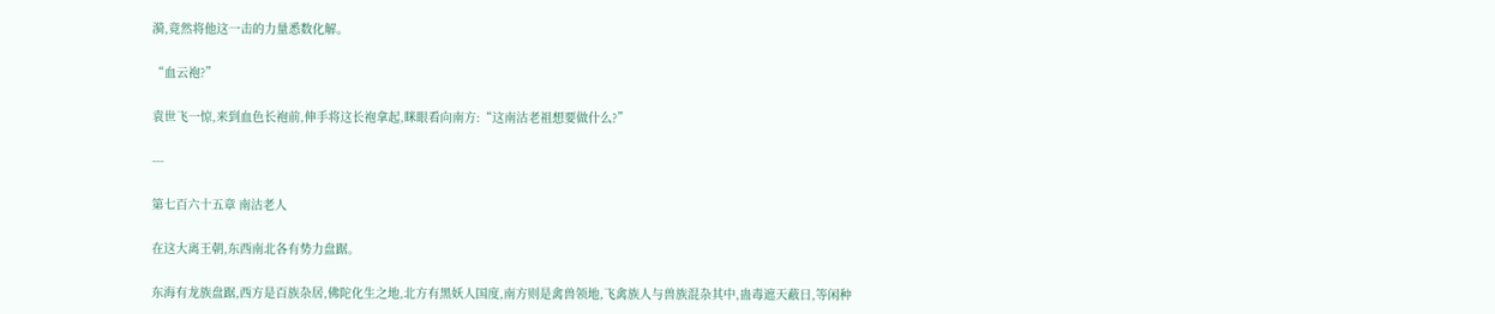漪,竟然将他这一击的力量悉数化解。

“血云袍?”

袁世飞一惊,来到血色长袍前,伸手将这长袍拿起,眯眼看向南方:“这南沽老祖想要做什么?”

---

第七百六十五章 南沽老人

在这大离王朝,东西南北各有势力盘踞。

东海有龙族盘踞,西方是百族杂居,佛陀化生之地,北方有黑妖人国度,南方则是禽兽领地,飞禽族人与兽族混杂其中,蛊毒遮天蔽日,等闲种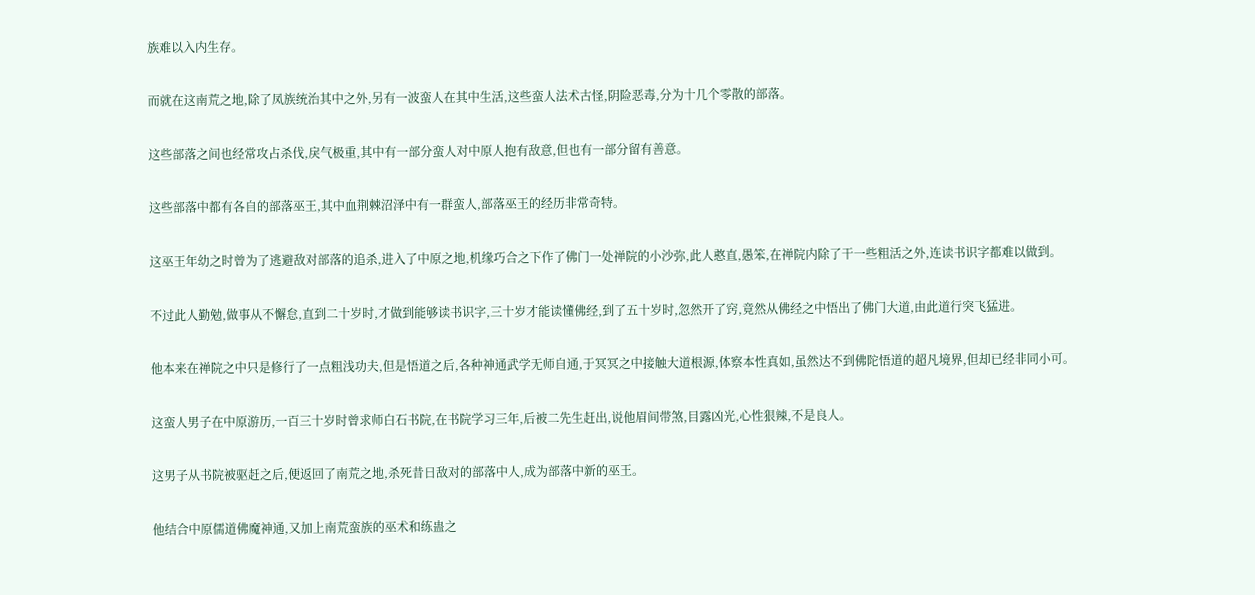族难以入内生存。

而就在这南荒之地,除了凤族统治其中之外,另有一波蛮人在其中生活,这些蛮人法术古怪,阴险恶毒,分为十几个零散的部落。

这些部落之间也经常攻占杀伐,戾气极重,其中有一部分蛮人对中原人抱有敌意,但也有一部分留有善意。

这些部落中都有各自的部落巫王,其中血荆棘沼泽中有一群蛮人,部落巫王的经历非常奇特。

这巫王年幼之时曾为了逃避敌对部落的追杀,进入了中原之地,机缘巧合之下作了佛门一处禅院的小沙弥,此人憨直,愚笨,在禅院内除了干一些粗活之外,连读书识字都难以做到。

不过此人勤勉,做事从不懈怠,直到二十岁时,才做到能够读书识字,三十岁才能读懂佛经,到了五十岁时,忽然开了窍,竟然从佛经之中悟出了佛门大道,由此道行突飞猛进。

他本来在禅院之中只是修行了一点粗浅功夫,但是悟道之后,各种神通武学无师自通,于冥冥之中接触大道根源,体察本性真如,虽然达不到佛陀悟道的超凡境界,但却已经非同小可。

这蛮人男子在中原游历,一百三十岁时曾求师白石书院,在书院学习三年,后被二先生赶出,说他眉间带煞,目露凶光,心性狠辣,不是良人。

这男子从书院被驱赶之后,便返回了南荒之地,杀死昔日敌对的部落中人,成为部落中新的巫王。

他结合中原儒道佛魔神通,又加上南荒蛮族的巫术和练蛊之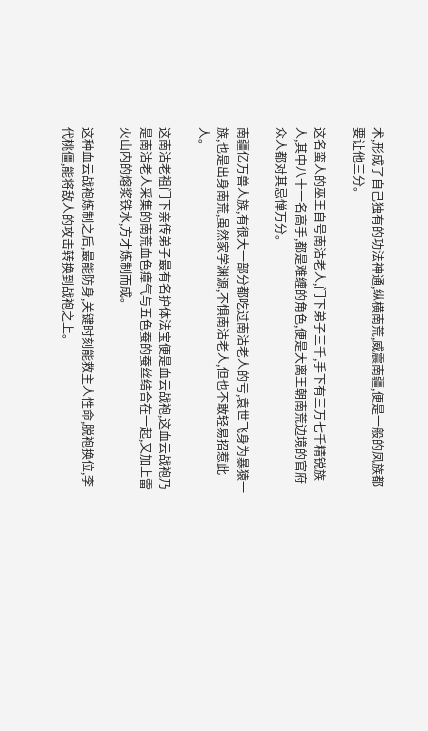术,形成了自己独有的功法神通,纵横南荒,威震南疆,便是一般的凤族都要让他三分。

这名蛮人的巫王自号南沽老人,门下弟子三千,手下有三万七千精锐族人,其中八十一名高手,都是难缠的角色,便是大离王朝南荒边境的官府众人都对其忌惮万分。

南疆亿万兽人族,有很大一部分都吃过南沽老人的亏,袁世飞身为暴猿一族,也是出身南荒,虽然家学渊源,不惧南沽老人,但也不敢轻易招惹此人。

这南沽老祖门下亲传弟子最有名护体法宝便是血云战袍,这血云战袍乃是南沽老人采集的南荒血色瘴气与五色蚕的蚕丝结合在一起,又加上雷火山内的熔浆铁水,方才炼制而成。

这种血云战袍炼制之后,最能防身,关键时刻能救主人性命,脱袍换位,李代桃僵,能将敌人的攻击转换到战袍之上。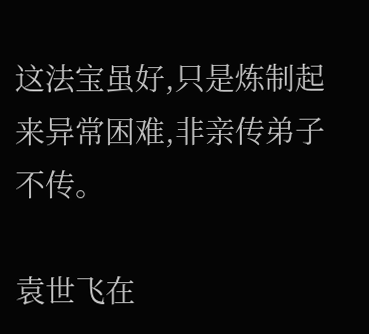这法宝虽好,只是炼制起来异常困难,非亲传弟子不传。

袁世飞在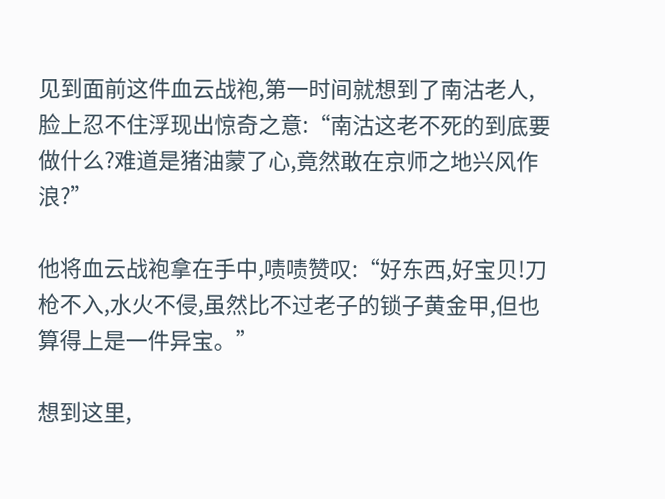见到面前这件血云战袍,第一时间就想到了南沽老人,脸上忍不住浮现出惊奇之意:“南沽这老不死的到底要做什么?难道是猪油蒙了心,竟然敢在京师之地兴风作浪?”

他将血云战袍拿在手中,啧啧赞叹:“好东西,好宝贝!刀枪不入,水火不侵,虽然比不过老子的锁子黄金甲,但也算得上是一件异宝。”

想到这里,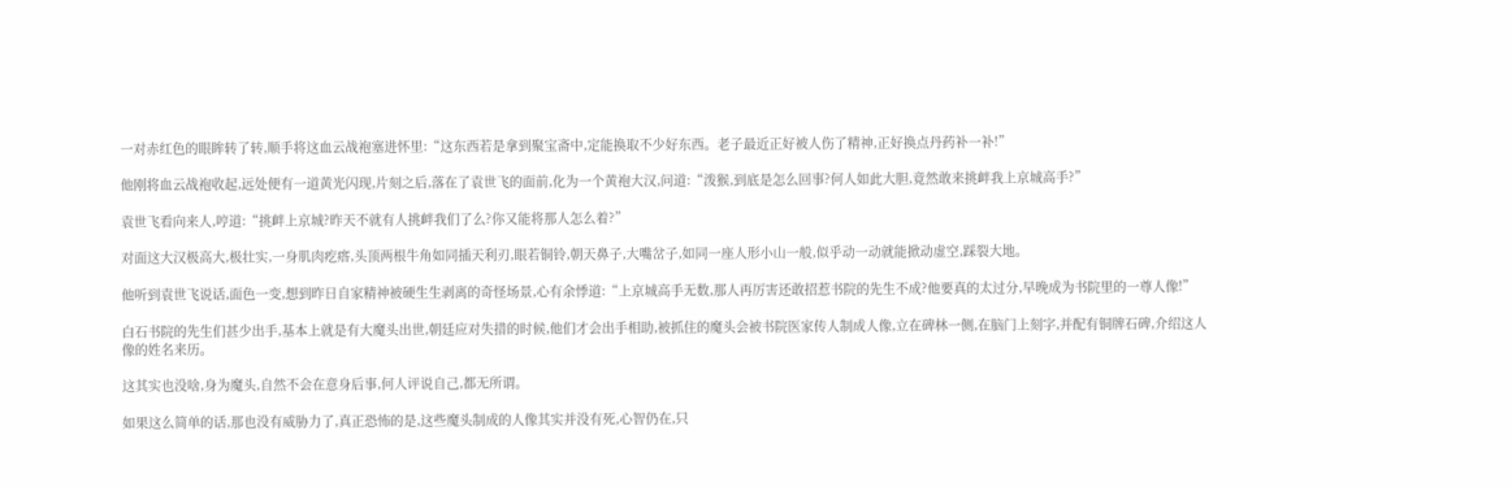一对赤红色的眼眸转了转,顺手将这血云战袍塞进怀里:“这东西若是拿到聚宝斋中,定能换取不少好东西。老子最近正好被人伤了精神,正好换点丹药补一补!”

他刚将血云战袍收起,远处便有一道黄光闪现,片刻之后,落在了袁世飞的面前,化为一个黄袍大汉,问道:“泼猴,到底是怎么回事?何人如此大胆,竟然敢来挑衅我上京城高手?”

袁世飞看向来人,哼道:“挑衅上京城?昨天不就有人挑衅我们了么?你又能将那人怎么着?”

对面这大汉极高大,极壮实,一身肌肉疙瘩,头顶两根牛角如同插天利刃,眼若铜铃,朝天鼻子,大嘴岔子,如同一座人形小山一般,似乎动一动就能掀动虚空,踩裂大地。

他听到袁世飞说话,面色一变,想到昨日自家精神被硬生生剥离的奇怪场景,心有余悸道:“上京城高手无数,那人再厉害还敢招惹书院的先生不成?他要真的太过分,早晚成为书院里的一尊人像!”

白石书院的先生们甚少出手,基本上就是有大魔头出世,朝廷应对失措的时候,他们才会出手相助,被抓住的魔头会被书院医家传人制成人像,立在碑林一侧,在脑门上刻字,并配有铜牌石碑,介绍这人像的姓名来历。

这其实也没啥,身为魔头,自然不会在意身后事,何人评说自己,都无所谓。

如果这么简单的话,那也没有威胁力了,真正恐怖的是,这些魔头制成的人像其实并没有死,心智仍在,只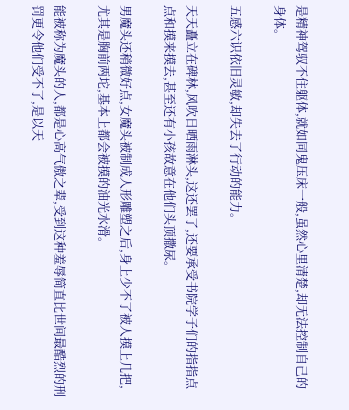是精神驾驭不住躯体,就如同鬼压床一般,虽然心里清楚,却无法控制自己的身体。

五感六识依旧灵敏,却失去了行动的能力。

天天矗立在碑林,风吹日晒雨淋头,这还罢了,还要承受书院学子们的指指点点和摸来摸去,甚至还有小孩故意在他们头顶撒尿。

男魔头还稍微好点,女魔头被制成人形雕塑之后,身上少不了被人摸上几把,尤其是胸前两坨,基本上都会被摸的油光水滑。

能被称为魔头的人,都是心高气傲之辈,受到这种羞辱简直比世间最酷烈的刑罚更令他们受不了,是以天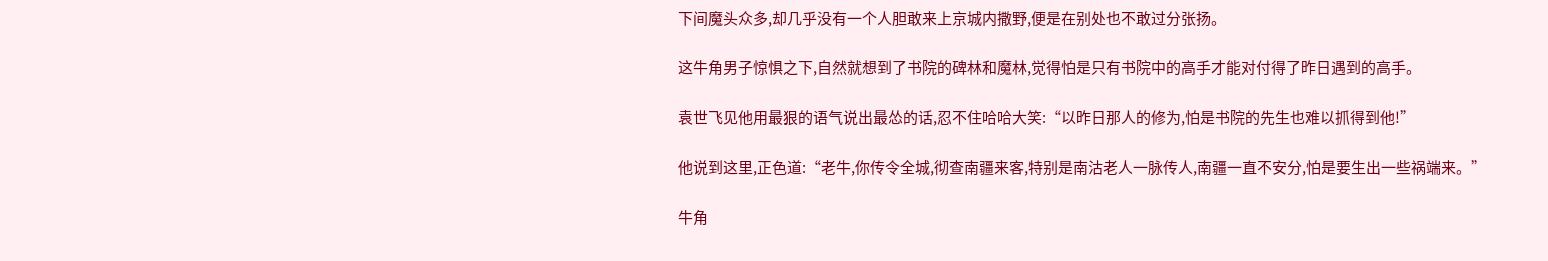下间魔头众多,却几乎没有一个人胆敢来上京城内撒野,便是在别处也不敢过分张扬。

这牛角男子惊惧之下,自然就想到了书院的碑林和魔林,觉得怕是只有书院中的高手才能对付得了昨日遇到的高手。

袁世飞见他用最狠的语气说出最怂的话,忍不住哈哈大笑:“以昨日那人的修为,怕是书院的先生也难以抓得到他!”

他说到这里,正色道:“老牛,你传令全城,彻查南疆来客,特别是南沽老人一脉传人,南疆一直不安分,怕是要生出一些祸端来。”

牛角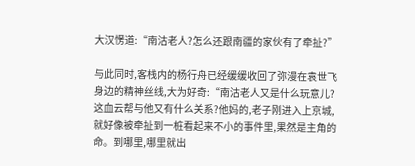大汉愣道:“南沽老人?怎么还跟南疆的家伙有了牵扯?”

与此同时,客栈内的杨行舟已经缓缓收回了弥漫在袁世飞身边的精神丝线,大为好奇:“南沽老人又是什么玩意儿?这血云帮与他又有什么关系?他妈的,老子刚进入上京城,就好像被牵扯到一桩看起来不小的事件里,果然是主角的命。到哪里,哪里就出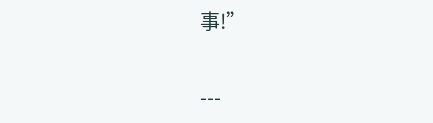事!”

---